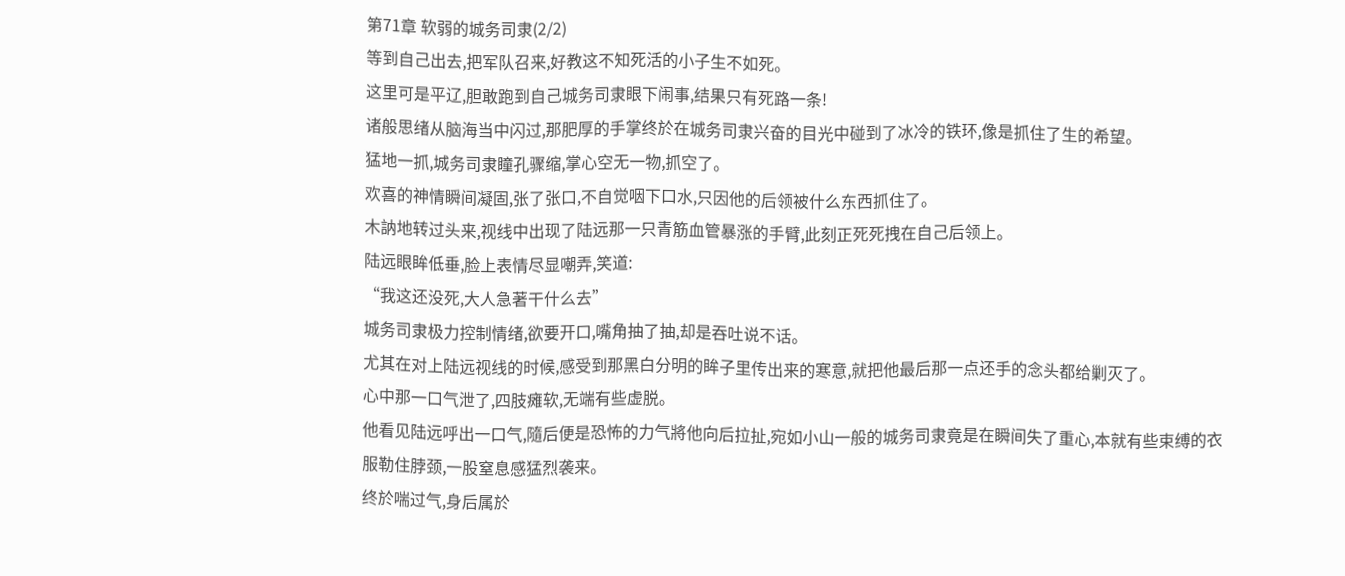第71章 软弱的城务司隶(2/2)
等到自己出去,把军队召来,好教这不知死活的小子生不如死。
这里可是平辽,胆敢跑到自己城务司隶眼下闹事,结果只有死路一条!
诸般思绪从脑海当中闪过,那肥厚的手掌终於在城务司隶兴奋的目光中碰到了冰冷的铁环,像是抓住了生的希望。
猛地一抓,城务司隶瞳孔骤缩,掌心空无一物,抓空了。
欢喜的神情瞬间凝固,张了张口,不自觉咽下口水,只因他的后领被什么东西抓住了。
木訥地转过头来,视线中出现了陆远那一只青筋血管暴涨的手臂,此刻正死死拽在自己后领上。
陆远眼眸低垂,脸上表情尽显嘲弄,笑道:
“我这还没死,大人急著干什么去”
城务司隶极力控制情绪,欲要开口,嘴角抽了抽,却是吞吐说不话。
尤其在对上陆远视线的时候,感受到那黑白分明的眸子里传出来的寒意,就把他最后那一点还手的念头都给剿灭了。
心中那一口气泄了,四肢瘫软,无端有些虚脱。
他看见陆远呼出一口气,隨后便是恐怖的力气將他向后拉扯,宛如小山一般的城务司隶竟是在瞬间失了重心,本就有些束缚的衣服勒住脖颈,一股窒息感猛烈袭来。
终於喘过气,身后属於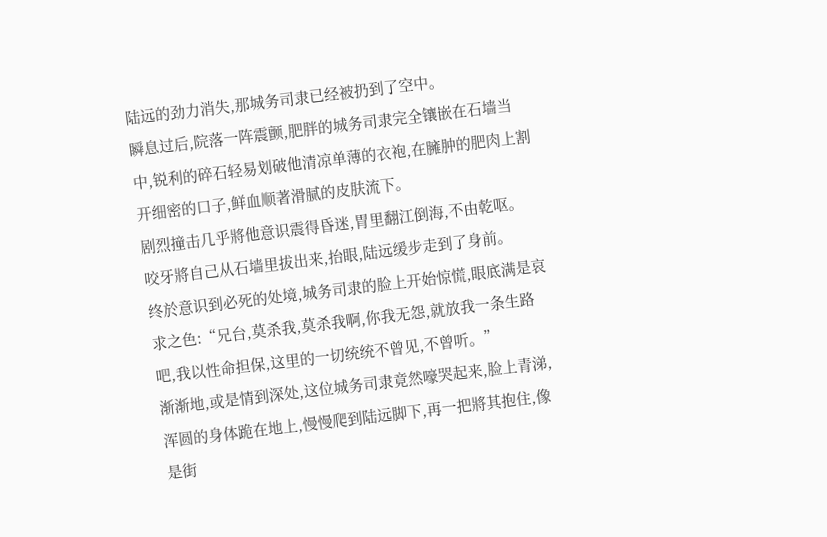陆远的劲力消失,那城务司隶已经被扔到了空中。
瞬息过后,院落一阵震颤,肥胖的城务司隶完全镶嵌在石墙当中,锐利的碎石轻易划破他清凉单薄的衣袍,在臃肿的肥肉上割开细密的口子,鲜血顺著滑腻的皮肤流下。
剧烈撞击几乎將他意识震得昏迷,胃里翻江倒海,不由乾呕。
咬牙將自己从石墙里拔出来,抬眼,陆远缓步走到了身前。
终於意识到必死的处境,城务司隶的脸上开始惊慌,眼底满是哀求之色:“兄台,莫杀我,莫杀我啊,你我无怨,就放我一条生路吧,我以性命担保,这里的一切统统不曾见,不曾听。”
渐渐地,或是情到深处,这位城务司隶竟然嚎哭起来,脸上青涕,浑圆的身体跪在地上,慢慢爬到陆远脚下,再一把將其抱住,像是街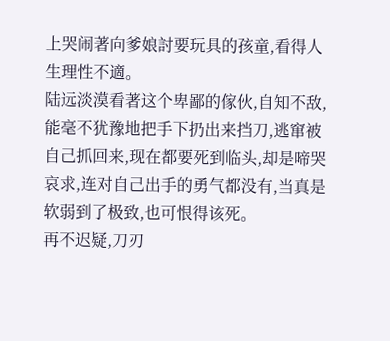上哭闹著向爹娘討要玩具的孩童,看得人生理性不適。
陆远淡漠看著这个卑鄙的傢伙,自知不敌,能毫不犹豫地把手下扔出来挡刀,逃窜被自己抓回来,现在都要死到临头,却是啼哭哀求,连对自己出手的勇气都没有,当真是软弱到了极致,也可恨得该死。
再不迟疑,刀刃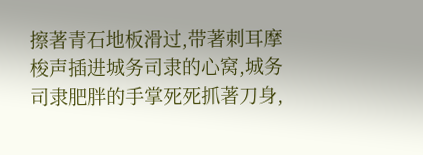擦著青石地板滑过,带著刺耳摩梭声插进城务司隶的心窝,城务司隶肥胖的手掌死死抓著刀身,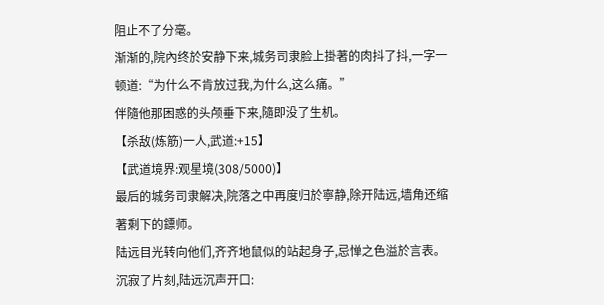阻止不了分毫。
渐渐的,院內终於安静下来,城务司隶脸上掛著的肉抖了抖,一字一顿道:“为什么不肯放过我,为什么,这么痛。”
伴隨他那困惑的头颅垂下来,隨即没了生机。
【杀敌(炼筋)一人,武道:+15】
【武道境界:观星境(308/5000)】
最后的城务司隶解决,院落之中再度归於寧静,除开陆远,墙角还缩著剩下的鏢师。
陆远目光转向他们,齐齐地鼠似的站起身子,忌惮之色溢於言表。
沉寂了片刻,陆远沉声开口: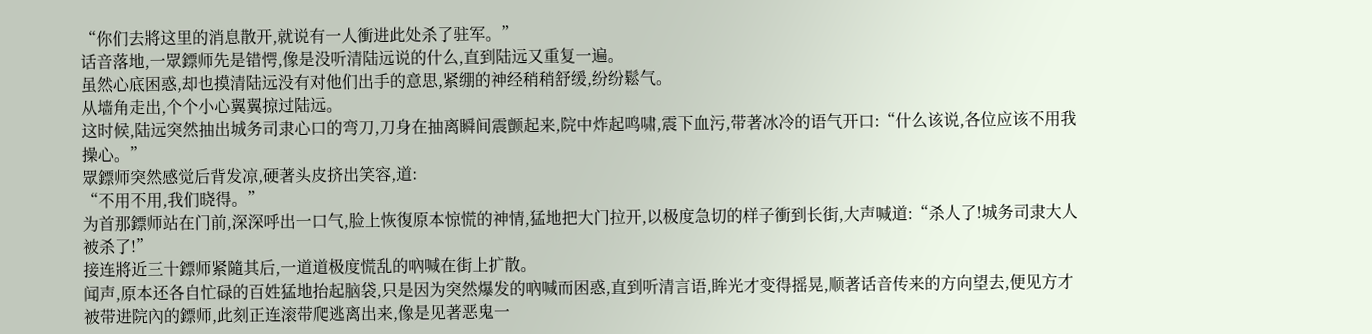“你们去將这里的消息散开,就说有一人衝进此处杀了驻军。”
话音落地,一眾鏢师先是错愕,像是没听清陆远说的什么,直到陆远又重复一遍。
虽然心底困惑,却也摸清陆远没有对他们出手的意思,紧绷的神经稍稍舒缓,纷纷鬆气。
从墙角走出,个个小心翼翼掠过陆远。
这时候,陆远突然抽出城务司隶心口的弯刀,刀身在抽离瞬间震颤起来,院中炸起鸣啸,震下血污,带著冰冷的语气开口:“什么该说,各位应该不用我操心。”
眾鏢师突然感觉后背发凉,硬著头皮挤出笑容,道:
“不用不用,我们晓得。”
为首那鏢师站在门前,深深呼出一口气,脸上恢復原本惊慌的神情,猛地把大门拉开,以极度急切的样子衝到长街,大声喊道:“杀人了!城务司隶大人被杀了!”
接连將近三十鏢师紧隨其后,一道道极度慌乱的吶喊在街上扩散。
闻声,原本还各自忙碌的百姓猛地抬起脑袋,只是因为突然爆发的吶喊而困惑,直到听清言语,眸光才变得摇晃,顺著话音传来的方向望去,便见方才被带进院內的鏢师,此刻正连滚带爬逃离出来,像是见著恶鬼一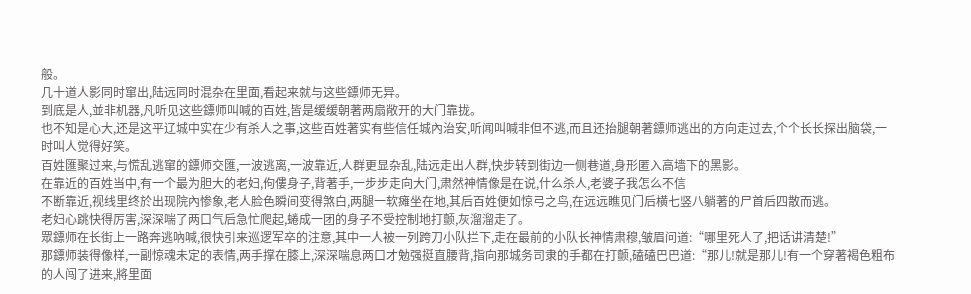般。
几十道人影同时窜出,陆远同时混杂在里面,看起来就与这些鏢师无异。
到底是人,並非机器,凡听见这些鏢师叫喊的百姓,皆是缓缓朝著两扇敞开的大门靠拢。
也不知是心大,还是这平辽城中实在少有杀人之事,这些百姓著实有些信任城內治安,听闻叫喊非但不逃,而且还抬腿朝著鏢师逃出的方向走过去,个个长长探出脑袋,一时叫人觉得好笑。
百姓匯聚过来,与慌乱逃窜的鏢师交匯,一波逃离,一波靠近,人群更显杂乱,陆远走出人群,快步转到街边一侧巷道,身形匿入高墙下的黑影。
在靠近的百姓当中,有一个最为胆大的老妇,佝僂身子,背著手,一步步走向大门,肃然神情像是在说,什么杀人,老婆子我怎么不信
不断靠近,视线里终於出现院內惨象,老人脸色瞬间变得煞白,两腿一软瘫坐在地,其后百姓便如惊弓之鸟,在远远瞧见门后横七竖八躺著的尸首后四散而逃。
老妇心跳快得厉害,深深喘了两口气后急忙爬起,蜷成一团的身子不受控制地打颤,灰溜溜走了。
眾鏢师在长街上一路奔逃吶喊,很快引来巡逻军卒的注意,其中一人被一列跨刀小队拦下,走在最前的小队长神情肃穆,皱眉问道:“哪里死人了,把话讲清楚!”
那鏢师装得像样,一副惊魂未定的表情,两手撑在膝上,深深喘息两口才勉强挺直腰背,指向那城务司隶的手都在打颤,磕磕巴巴道:“那儿!就是那儿!有一个穿著褐色粗布的人闯了进来,將里面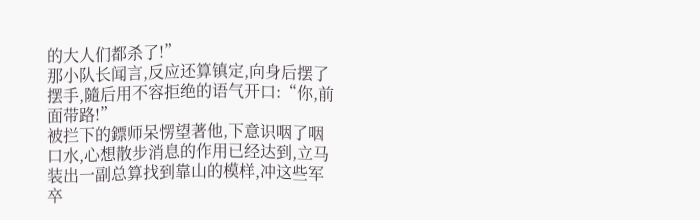的大人们都杀了!”
那小队长闻言,反应还算镇定,向身后摆了摆手,隨后用不容拒绝的语气开口:“你,前面带路!”
被拦下的鏢师呆愣望著他,下意识咽了咽口水,心想散步消息的作用已经达到,立马装出一副总算找到靠山的模样,冲这些军卒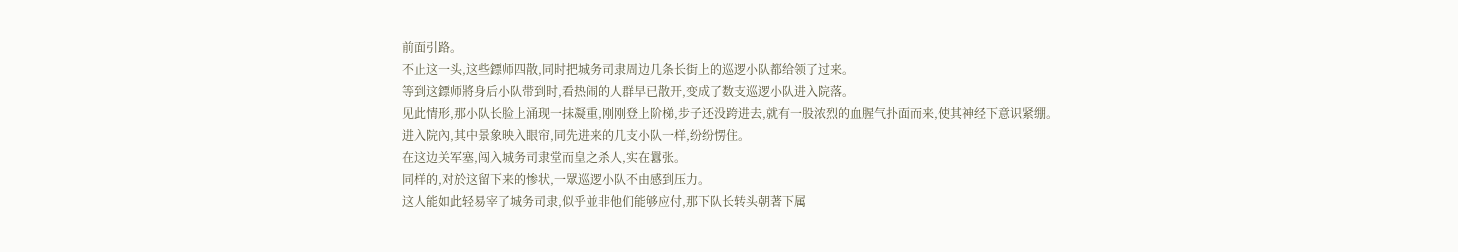前面引路。
不止这一头,这些鏢师四散,同时把城务司隶周边几条长街上的巡逻小队都给领了过来。
等到这鏢师將身后小队带到时,看热闹的人群早已散开,变成了数支巡逻小队进入院落。
见此情形,那小队长脸上涌现一抹凝重,刚刚登上阶梯,步子还没跨进去,就有一股浓烈的血腥气扑面而来,使其神经下意识紧绷。
进入院內,其中景象映入眼帘,同先进来的几支小队一样,纷纷愣住。
在这边关军塞,闯入城务司隶堂而皇之杀人,实在囂张。
同样的,对於这留下来的惨状,一眾巡逻小队不由感到压力。
这人能如此轻易宰了城务司隶,似乎並非他们能够应付,那下队长转头朝著下属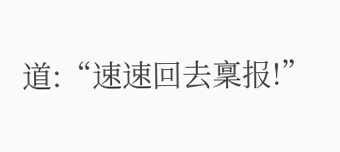道:“速速回去稟报!”